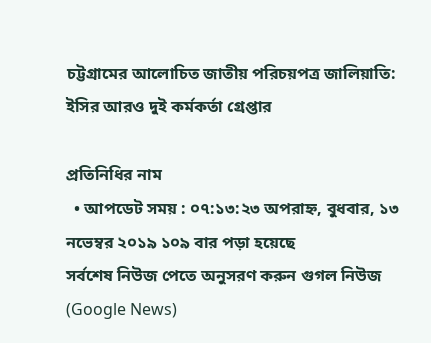চট্টগ্রামের আলোচিত জাতীয় পরিচয়পত্র জালিয়াতি: ইসির আরও দুই কর্মকর্তা গ্রেপ্তার

প্রতিনিধির নাম
  • আপডেট সময় : ০৭:১৩:২৩ অপরাহ্ন, বুধবার, ১৩ নভেম্বর ২০১৯ ১০৯ বার পড়া হয়েছে
সর্বশেষ নিউজ পেতে অনুসরণ করুন গুগল নিউজ (Google News)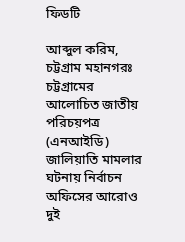ফিডটি

আব্দুল করিম, চট্টগ্রাম মহানগরঃ
চট্টগ্রামের আলোচিত জাতীয় পরিচয়পত্র (এনআইডি) জালিয়াতি মামলার ঘটনায় নির্বাচন অফিসের আরোও দুই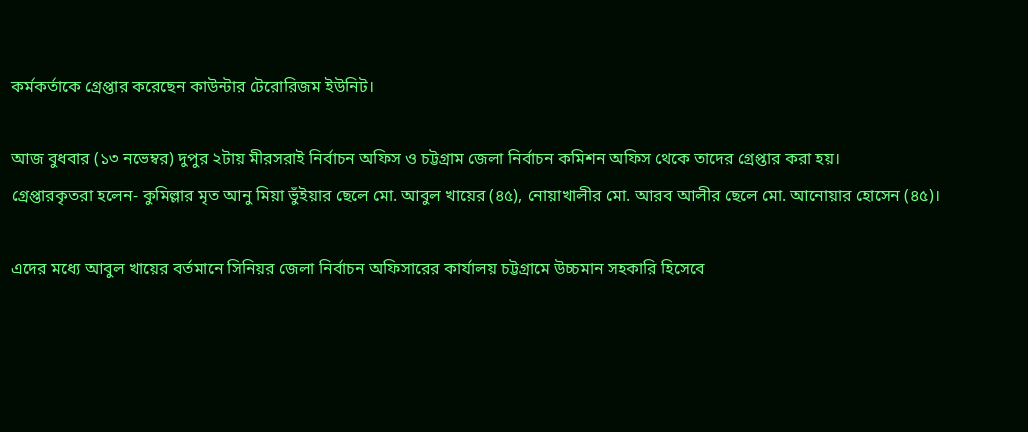কর্মকর্তাকে গ্রেপ্তার করেছেন কাউন্টার টেরোরিজম ইউনিট।

আজ বুধবার (১৩ নভেম্বর) দুপুর ২টায় মীরসরাই নির্বাচন অফিস ও চট্টগ্রাম জেলা নির্বাচন কমিশন অফিস থেকে তাদের গ্রেপ্তার করা হয়।
গ্রেপ্তারকৃতরা হলেন- কুমিল্লার মৃত আনু মিয়া ভুঁইয়ার ছেলে মো. আবুল খায়ের (৪৫), নোয়াখালীর মো. আরব আলীর ছেলে মো. আনোয়ার হোসেন (৪৫)।

এদের মধ্যে আবুল খায়ের বর্তমানে সিনিয়র জেলা নির্বাচন অফিসারের কার্যালয় চট্টগ্রামে উচ্চমান সহকারি হিসেবে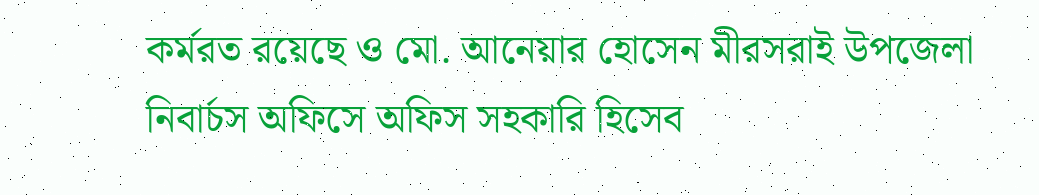কর্মরত রয়েছে ও মো. আনেয়ার হোসেন মীরসরাই উপজেলা নিবার্চস অফিসে অফিস সহকারি হিসেব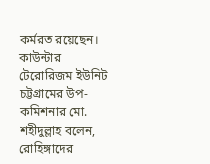কর্মরত রয়েছেন।
কাউন্টার টেরোরিজম ইউনিট চট্টগ্রামের উপ-কমিশনার মো. শহীদুল্লাহ বলেন, রোহিঙ্গাদের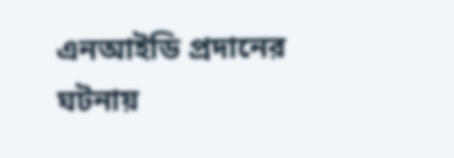এনআইডি প্রদানের ঘটনায়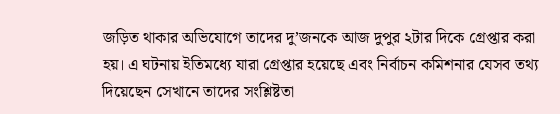জড়িত থাকার অভিযোগে তাদের দু’জনকে আজ দুপুর ২টার দিকে গ্রেপ্তার করা হয়। এ ঘটনায় ইতিমধ্যে যারা গ্রেপ্তার হয়েছে এবং নির্বাচন কমিশনার যেসব তথ্য দিয়েছেন সেখানে তাদের সংশ্লিষ্টতা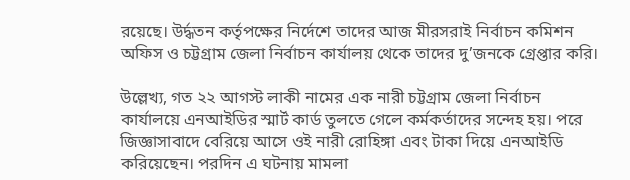রয়েছে। উর্দ্ধতন কর্তৃপক্ষের নির্দেশে তাদের আজ মীরসরাই নির্বাচন কমিশন অফিস ও চট্টগ্রাম জেলা নির্বাচন কার্যালয় থেকে তাদের দু’জনকে গ্রেপ্তার করি।

উল্লেখ্য, গত ২২ আগস্ট লাকী নামের এক নারী চট্টগ্রাম জেলা নির্বাচন কার্যালয়ে এনআইডির স্মার্ট কার্ড তুলতে গেলে কর্মকর্তাদের সন্দেহ হয়। পরে জিজ্ঞাসাবাদে বেরিয়ে আসে ওই নারী রোহিঙ্গা এবং টাকা দিয়ে এনআইডি করিয়েছেন। পরদিন এ ঘটনায় মামলা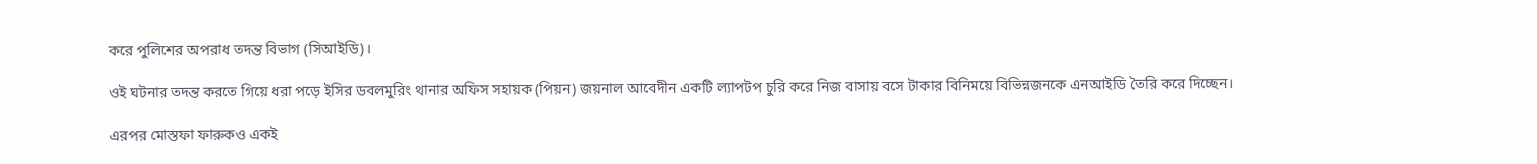করে পুলিশের অপরাধ তদন্ত বিভাগ (সিআইডি)।

ওই ঘটনার তদন্ত করতে গিয়ে ধরা পড়ে ইসির ডবলমুরিং থানার অফিস সহায়ক (পিয়ন) জয়নাল আবেদীন একটি ল্যাপটপ চুরি করে নিজ বাসায় বসে টাকার বিনিময়ে বিভিন্নজনকে এনআইডি তৈরি করে দিচ্ছেন।

এরপর মোস্তফা ফারুকও একই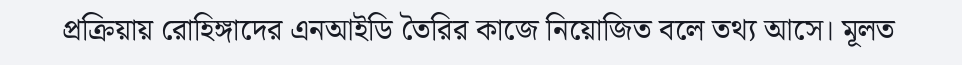প্রক্রিয়ায় রোহিঙ্গাদের এনআইডি তৈরির কাজে নিয়োজিত বলে তথ্য আসে। মূলত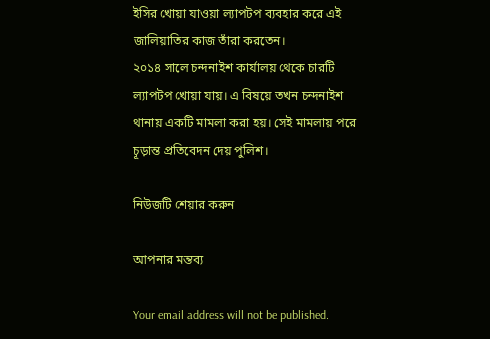ইসির খোয়া যাওয়া ল্যাপটপ ব্যবহার করে এই জালিয়াতির কাজ তাঁরা করতেন।
২০১৪ সালে চন্দনাইশ কার্যালয় থেকে চারটি ল্যাপটপ খোয়া যায়। এ বিষয়ে তখন চন্দনাইশ থানায় একটি মামলা করা হয়। সেই মামলায় পরে চূড়ান্ত প্রতিবেদন দেয় পুলিশ।

নিউজটি শেয়ার করুন

আপনার মন্তব্য

Your email address will not be published.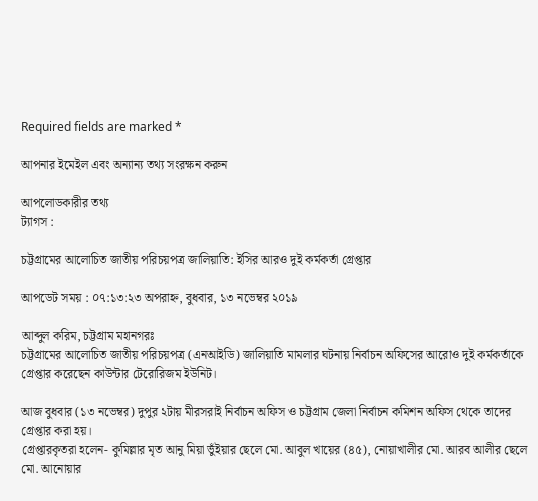Required fields are marked *

আপনার ইমেইল এবং অন্যান্য তথ্য সংরক্ষন করুন

আপলোডকারীর তথ্য
ট্যাগস :

চট্টগ্রামের আলোচিত জাতীয় পরিচয়পত্র জালিয়াতি: ইসির আরও দুই কর্মকর্তা গ্রেপ্তার

আপডেট সময় : ০৭:১৩:২৩ অপরাহ্ন, বুধবার, ১৩ নভেম্বর ২০১৯

আব্দুল করিম, চট্টগ্রাম মহানগরঃ
চট্টগ্রামের আলোচিত জাতীয় পরিচয়পত্র (এনআইডি) জালিয়াতি মামলার ঘটনায় নির্বাচন অফিসের আরোও দুই কর্মকর্তাকে গ্রেপ্তার করেছেন কাউন্টার টেরোরিজম ইউনিট।

আজ বুধবার (১৩ নভেম্বর) দুপুর ২টায় মীরসরাই নির্বাচন অফিস ও চট্টগ্রাম জেলা নির্বাচন কমিশন অফিস থেকে তাদের গ্রেপ্তার করা হয়।
গ্রেপ্তারকৃতরা হলেন- কুমিল্লার মৃত আনু মিয়া ভুঁইয়ার ছেলে মো. আবুল খায়ের (৪৫), নোয়াখালীর মো. আরব আলীর ছেলে মো. আনোয়ার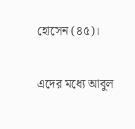হোসেন (৪৫)।

এদের মধ্যে আবুল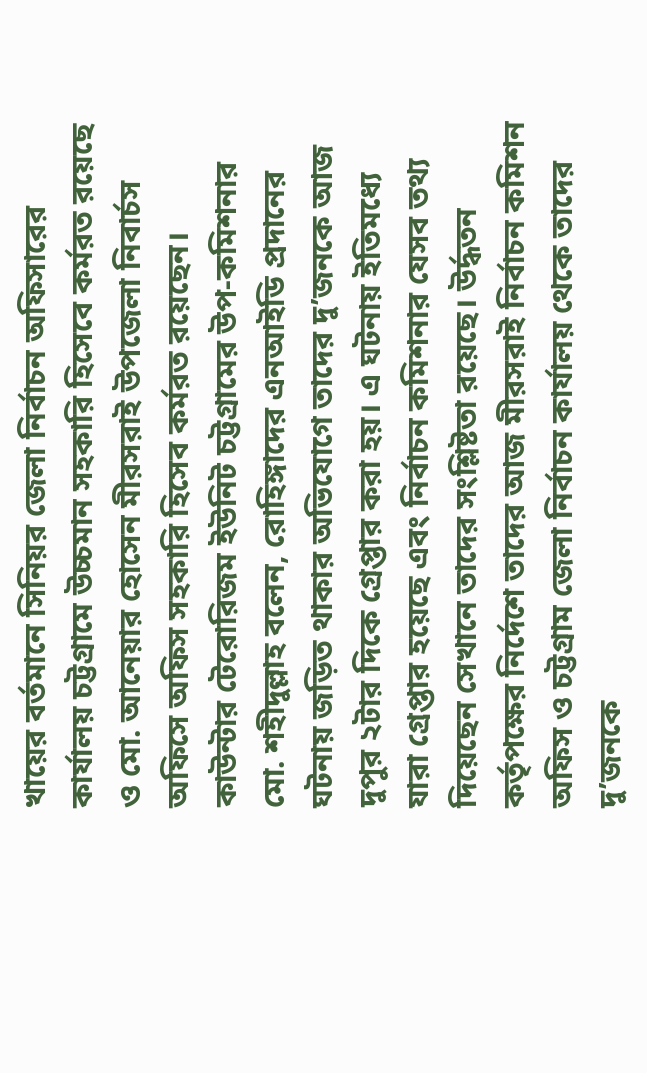খায়ের বর্তমানে সিনিয়র জেলা নির্বাচন অফিসারের কার্যালয় চট্টগ্রামে উচ্চমান সহকারি হিসেবে কর্মরত রয়েছে ও মো. আনেয়ার হোসেন মীরসরাই উপজেলা নিবার্চস অফিসে অফিস সহকারি হিসেব কর্মরত রয়েছেন।
কাউন্টার টেরোরিজম ইউনিট চট্টগ্রামের উপ-কমিশনার মো. শহীদুল্লাহ বলেন, রোহিঙ্গাদের এনআইডি প্রদানের ঘটনায় জড়িত থাকার অভিযোগে তাদের দু’জনকে আজ দুপুর ২টার দিকে গ্রেপ্তার করা হয়। এ ঘটনায় ইতিমধ্যে যারা গ্রেপ্তার হয়েছে এবং নির্বাচন কমিশনার যেসব তথ্য দিয়েছেন সেখানে তাদের সংশ্লিষ্টতা রয়েছে। উর্দ্ধতন কর্তৃপক্ষের নির্দেশে তাদের আজ মীরসরাই নির্বাচন কমিশন অফিস ও চট্টগ্রাম জেলা নির্বাচন কার্যালয় থেকে তাদের দু’জনকে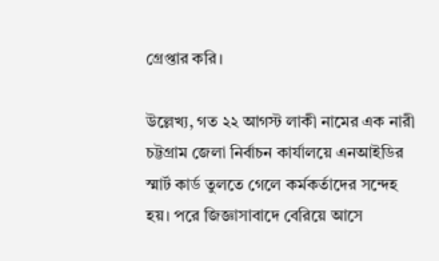গ্রেপ্তার করি।

উল্লেখ্য, গত ২২ আগস্ট লাকী নামের এক নারী চট্টগ্রাম জেলা নির্বাচন কার্যালয়ে এনআইডির স্মার্ট কার্ড তুলতে গেলে কর্মকর্তাদের সন্দেহ হয়। পরে জিজ্ঞাসাবাদে বেরিয়ে আসে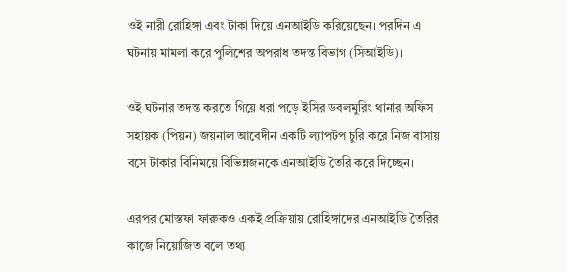ওই নারী রোহিঙ্গা এবং টাকা দিয়ে এনআইডি করিয়েছেন। পরদিন এ ঘটনায় মামলা করে পুলিশের অপরাধ তদন্ত বিভাগ (সিআইডি)।

ওই ঘটনার তদন্ত করতে গিয়ে ধরা পড়ে ইসির ডবলমুরিং থানার অফিস সহায়ক (পিয়ন) জয়নাল আবেদীন একটি ল্যাপটপ চুরি করে নিজ বাসায় বসে টাকার বিনিময়ে বিভিন্নজনকে এনআইডি তৈরি করে দিচ্ছেন।

এরপর মোস্তফা ফারুকও একই প্রক্রিয়ায় রোহিঙ্গাদের এনআইডি তৈরির কাজে নিয়োজিত বলে তথ্য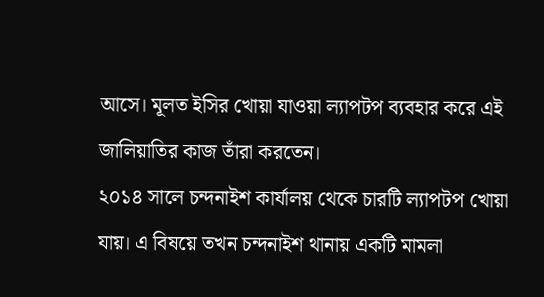আসে। মূলত ইসির খোয়া যাওয়া ল্যাপটপ ব্যবহার করে এই জালিয়াতির কাজ তাঁরা করতেন।
২০১৪ সালে চন্দনাইশ কার্যালয় থেকে চারটি ল্যাপটপ খোয়া যায়। এ বিষয়ে তখন চন্দনাইশ থানায় একটি মামলা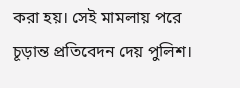করা হয়। সেই মামলায় পরে চূড়ান্ত প্রতিবেদন দেয় পুলিশ।